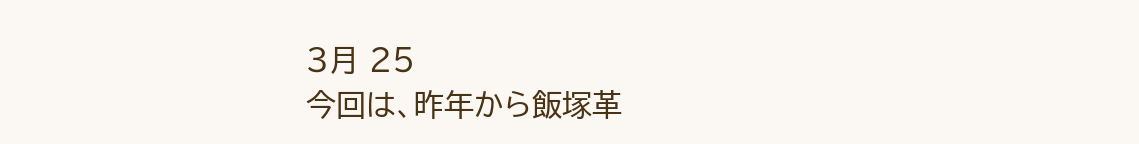3月 25
今回は、昨年から飯塚革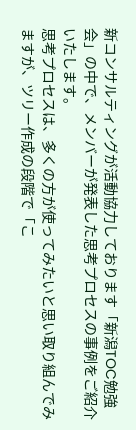新コンサルティングが活動協力しております「新潟TOC勉強会」の中で、メンバーが発表した思考プロセスの事例をご紹介いたします。
思考プロセスは、多くの方が使ってみたいと思い取り組んでみますが、ツリー作成の段階で「こ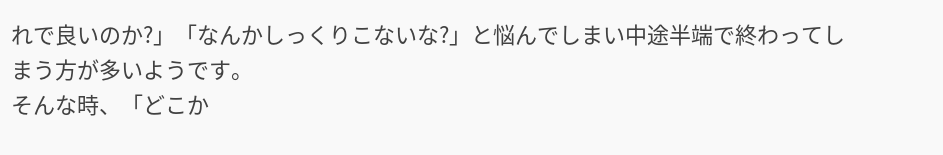れで良いのか?」「なんかしっくりこないな?」と悩んでしまい中途半端で終わってしまう方が多いようです。
そんな時、「どこか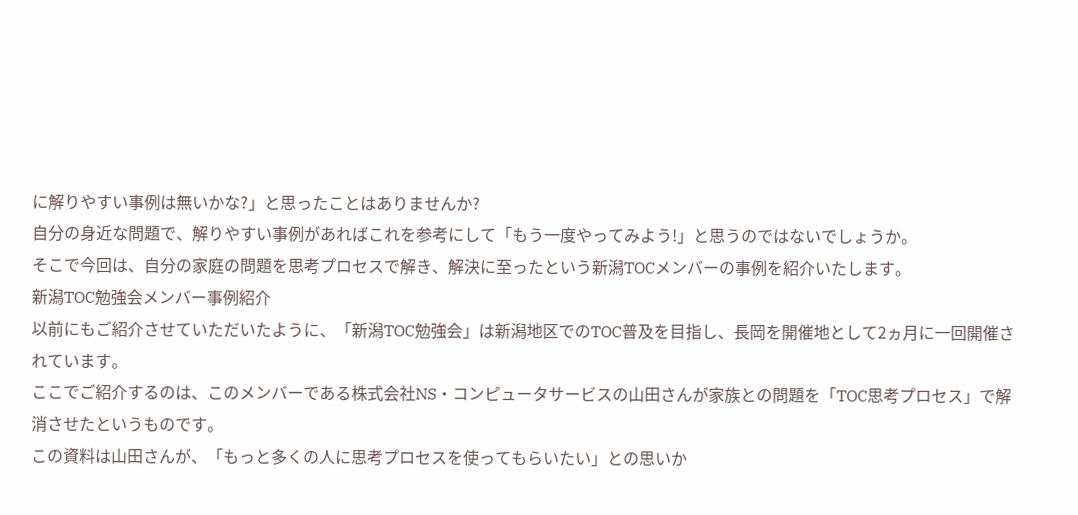に解りやすい事例は無いかな?」と思ったことはありませんか?
自分の身近な問題で、解りやすい事例があればこれを参考にして「もう一度やってみよう!」と思うのではないでしょうか。
そこで今回は、自分の家庭の問題を思考プロセスで解き、解決に至ったという新潟TOCメンバーの事例を紹介いたします。
新潟TOC勉強会メンバー事例紹介
以前にもご紹介させていただいたように、「新潟TOC勉強会」は新潟地区でのTOC普及を目指し、長岡を開催地として2ヵ月に一回開催されています。
ここでご紹介するのは、このメンバーである株式会社NS・コンピュータサービスの山田さんが家族との問題を「TOC思考プロセス」で解消させたというものです。
この資料は山田さんが、「もっと多くの人に思考プロセスを使ってもらいたい」との思いか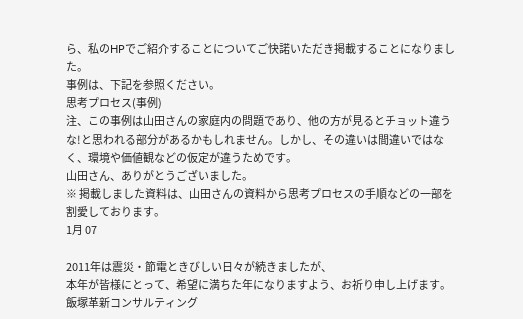ら、私のHPでご紹介することについてご快諾いただき掲載することになりました。
事例は、下記を参照ください。
思考プロセス(事例)
注、この事例は山田さんの家庭内の問題であり、他の方が見るとチョット違うな!と思われる部分があるかもしれません。しかし、その違いは間違いではなく、環境や価値観などの仮定が違うためです。
山田さん、ありがとうございました。
※ 掲載しました資料は、山田さんの資料から思考プロセスの手順などの一部を割愛しております。
1月 07

2011年は震災・節電ときびしい日々が続きましたが、
本年が皆様にとって、希望に満ちた年になりますよう、お祈り申し上げます。
飯塚革新コンサルティング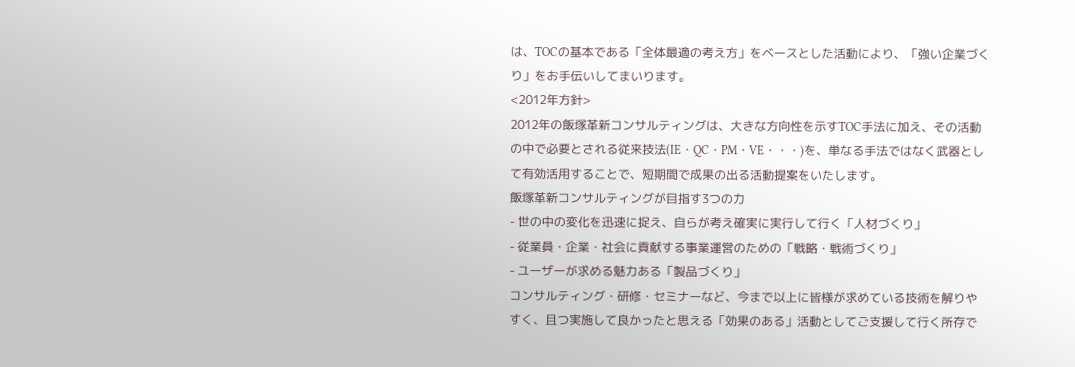は、TOCの基本である「全体最適の考え方」をベースとした活動により、「強い企業づくり」をお手伝いしてまいります。
<2012年方針>
2012年の飯塚革新コンサルティングは、大きな方向性を示すTOC手法に加え、その活動の中で必要とされる従来技法(IE・QC・PM・VE・・・)を、単なる手法ではなく武器として有効活用することで、短期間で成果の出る活動提案をいたします。
飯塚革新コンサルティングが目指す3つの力
- 世の中の変化を迅速に捉え、自らが考え確実に実行して行く「人材づくり」
- 従業員・企業・社会に貢献する事業運営のための「戦略・戦術づくり」
- ユーザーが求める魅力ある「製品づくり」
コンサルティング・研修・セミナーなど、今まで以上に皆様が求めている技術を解りやすく、且つ実施して良かったと思える「効果のある」活動としてご支援して行く所存で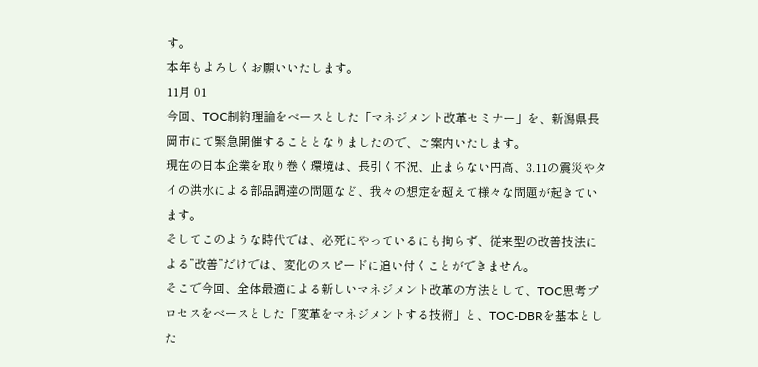す。
本年もよろしくお願いいたします。
11月 01
今回、TOC制約理論をベースとした「マネジメント改革セミナー」を、新潟県長岡市にて緊急開催することとなりましたので、ご案内いたします。
現在の日本企業を取り巻く環境は、長引く不況、止まらない円高、3.11の震災やタイの洪水による部品調達の問題など、我々の想定を超えて様々な問題が起きています。
そしてこのような時代では、必死にやっているにも拘らず、従来型の改善技法による”改善”だけでは、変化のスピードに追い付くことができません。
そこで今回、全体最適による新しいマネジメント改革の方法として、TOC思考プロセスをベースとした「変革をマネジメントする技術」と、TOC-DBRを基本とした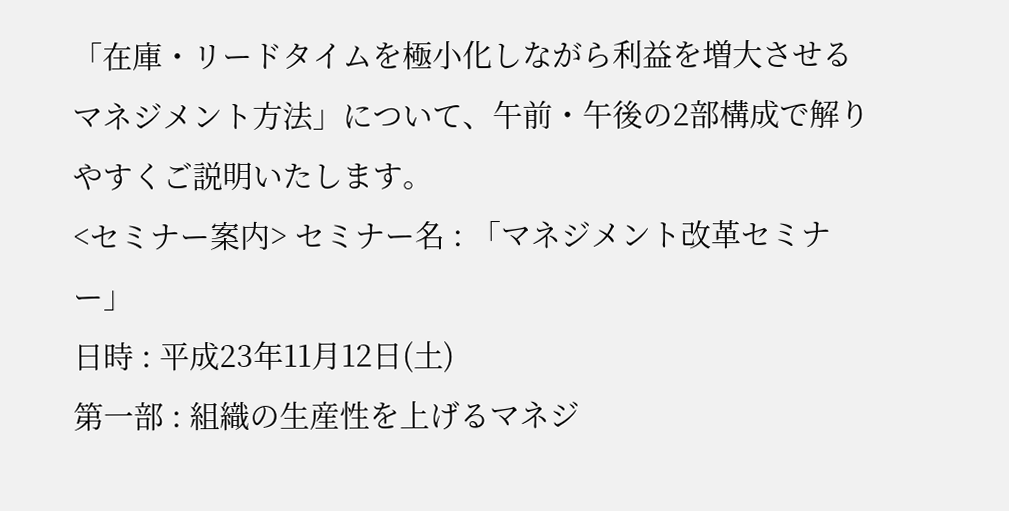「在庫・リードタイムを極小化しながら利益を増大させるマネジメント方法」について、午前・午後の2部構成で解りやすくご説明いたします。
<セミナー案内> セミナー名 : 「マネジメント改革セミナー」
日時 : 平成23年11月12日(土)
第一部 : 組織の生産性を上げるマネジ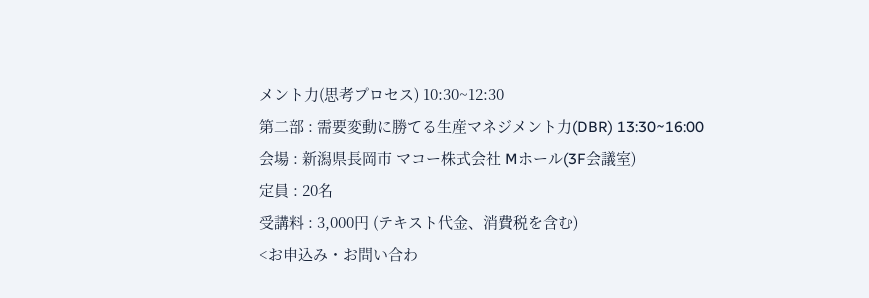メント力(思考プロセス) 10:30~12:30
第二部 : 需要変動に勝てる生産マネジメント力(DBR) 13:30~16:00
会場 : 新潟県長岡市 マコー株式会社 Mホール(3F会議室)
定員 : 20名
受講料 : 3,000円 (テキスト代金、消費税を含む)
<お申込み・お問い合わ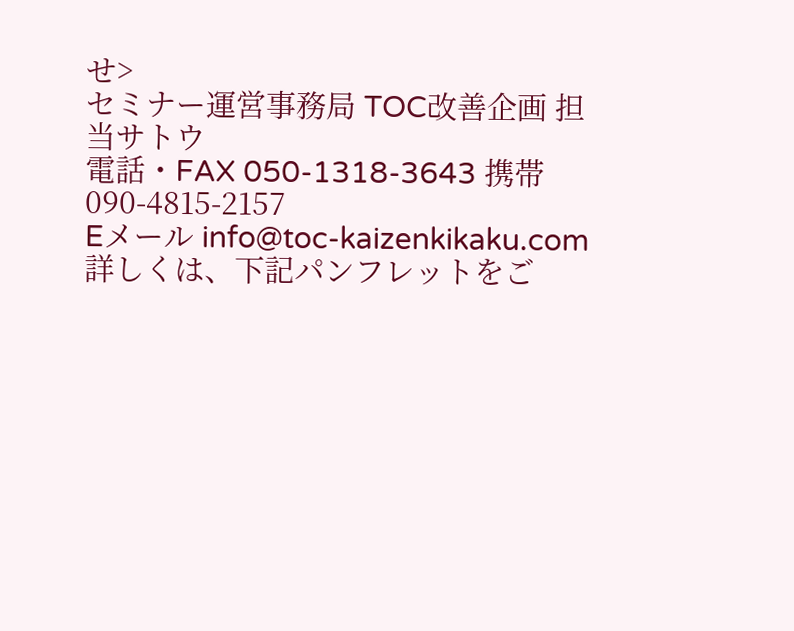せ>
セミナー運営事務局 TOC改善企画 担当サトウ
電話・FAX 050-1318-3643 携帯 090-4815-2157
Eメール info@toc-kaizenkikaku.com
詳しくは、下記パンフレットをご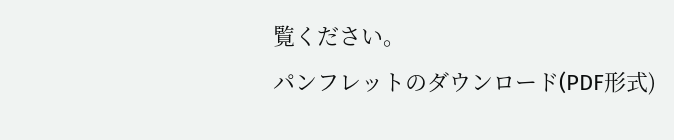覧ください。
パンフレットのダウンロード(PDF形式)